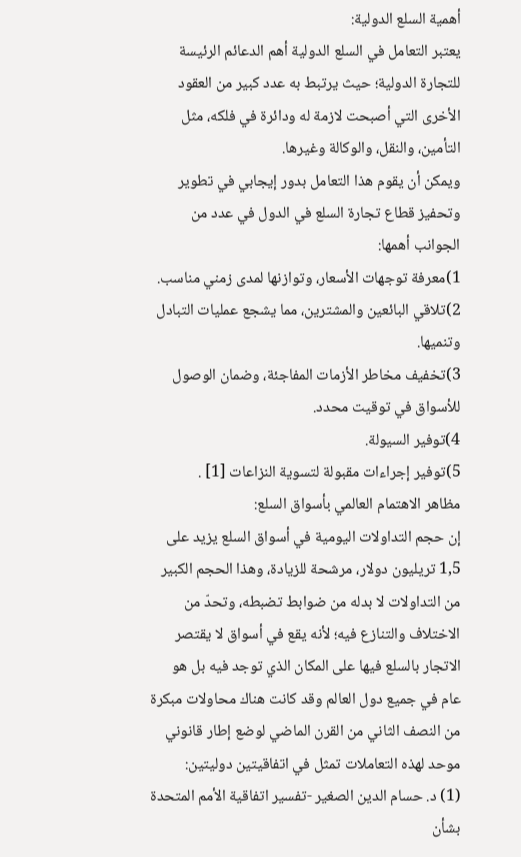أهمية السلع الدولية:
يعتبر التعامل في السلع الدولية أهم الدعائم الرئيسة للتجارة الدولية؛ حيث يرتبط به عدد كبير من العقود الأخرى التي أصبحت لازمة له ودائرة في فلكه، مثل التأمين، والنقل، والوكالة وغيرها.
ويمكن أن يقوم هذا التعامل بدور إيجابي في تطوير وتحفيز قطاع تجارة السلع في الدول في عدد من الجوانب أهمها:
1)معرفة توجهات الأسعار، وتوازنها لمدى زمني مناسب.
2)تلاقي البائعين والمشترين، مما يشجع عمليات التبادل وتنميها.
3)تخفيف مخاطر الأزمات المفاجئة، وضمان الوصول للأسواق في توقيت محدد.
4)توفير السيولة.
5)توفير إجراءات مقبولة لتسوية النزاعات [1] .
مظاهر الاهتمام العالمي بأسواق السلع:
إن حجم التداولات اليومية في أسواق السلع يزيد على 1,5 تريليون دولار، مرشحة للزيادة، وهذا الحجم الكبير من التداولات لا بدله من ضوابط تضبطه، وتحدّ من الاختلاف والتنازع فيه؛ لأنه يقع في أسواق لا يقتصر الاتجار بالسلع فيها على المكان الذي توجد فيه بل هو عام في جميع دول العالم وقد كانت هناك محاولات مبكرة من النصف الثاني من القرن الماضي لوضع إطار قانوني موحد لهذه التعاملات تمثل في اتفاقيتين دوليتين:
(1) د. حسام الدين الصغير -تفسير اتفاقية الأمم المتحدة بشأن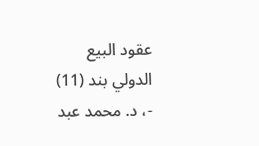عقود البيع الدولي بند (11) -، د. محمد عبد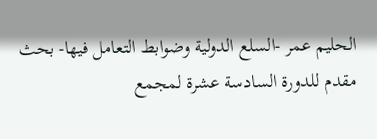الحليم عمر -السلع الدولية وضوابط التعامل فيها- بحث مقدم للدورة السادسة عشرة لمجمع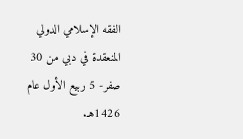الفقه الإسلامي الدولي المنعقدة في دبي من 30 صفر- 5 ربيع الأول عام 1426هـ.